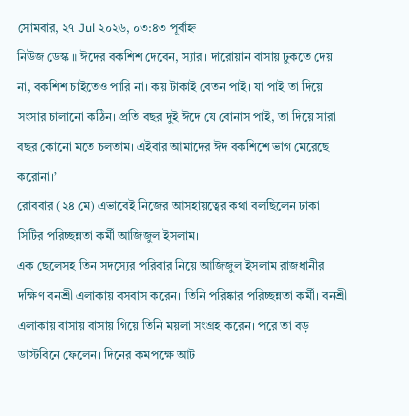সোমবার, ২৭ Jul ২০২৬, ০৩:৪৩ পূর্বাহ্ন
নিউজ ডেস্ক ॥ ঈদের বকশিশ দেবেন, স্যার। দারোয়ান বাসায় ঢুকতে দেয় না, বকশিশ চাইতেও পারি না। কয় টাকাই বেতন পাই। যা পাই তা দিয়ে সংসার চালানো কঠিন। প্রতি বছর দুই ঈদে যে বোনাস পাই, তা দিয়ে সারা বছর কোনো মতে চলতাম। এইবার আমাদের ঈদ বকশিশে ভাগ মেরেছে করোনা।’
রোববার (২৪ মে) এভাবেই নিজের আসহায়ত্বের কথা বলছিলেন ঢাকা সিটির পরিচ্ছন্নতা কর্মী আজিজুল ইসলাম।
এক ছেলেসহ তিন সদস্যের পরিবার নিয়ে আজিজুল ইসলাম রাজধানীর দক্ষিণ বনশ্রী এলাকায় বসবাস করেন। তিনি পরিষ্কার পরিচ্ছন্নতা কর্মী। বনশ্রী এলাকায় বাসায় বাসায় গিয়ে তিনি ময়লা সংগ্রহ করেন। পরে তা বড় ডাস্টবিনে ফেলেন। দিনের কমপক্ষে আট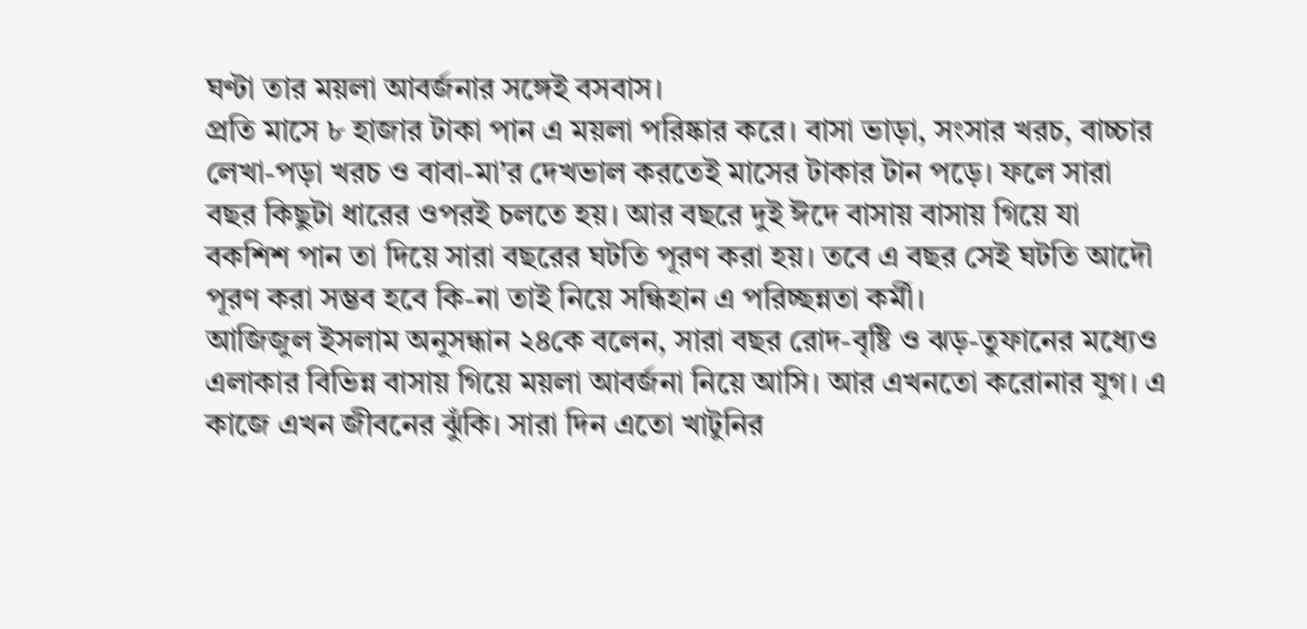ঘণ্টা তার ময়লা আবর্জনার সঙ্গেই বসবাস।
প্রতি মাসে ৮ হাজার টাকা পান এ ময়লা পরিষ্কার করে। বাসা ভাড়া, সংসার খরচ, বাচ্চার লেখা-পড়া খরচ ও বাবা-মা’র দেখভাল করতেই মাসের টাকার টান পড়ে। ফলে সারা বছর কিছুটা ধারের ওপরই চলতে হয়। আর বছরে দুই ঈদে বাসায় বাসায় গিয়ে যা বকশিশ পান তা দিয়ে সারা বছরের ঘটতি পূরণ করা হয়। তবে এ বছর সেই ঘটতি আদৌ পূরণ করা সম্ভব হবে কি-না তাই নিয়ে সন্ধিহান এ পরিচ্ছন্নতা কর্মী।
আজিজুল ইসলাম অনুসন্ধান ২৪কে বলেন, সারা বছর রোদ-বৃষ্টি ও ঝড়-তুফানের মধ্যেও এলাকার বিভিন্ন বাসায় গিয়ে ময়লা আবর্জনা নিয়ে আসি। আর এখনতো করোনার যুগ। এ কাজে এখন জীবনের ঝুঁকি। সারা দিন এতো খাটুনির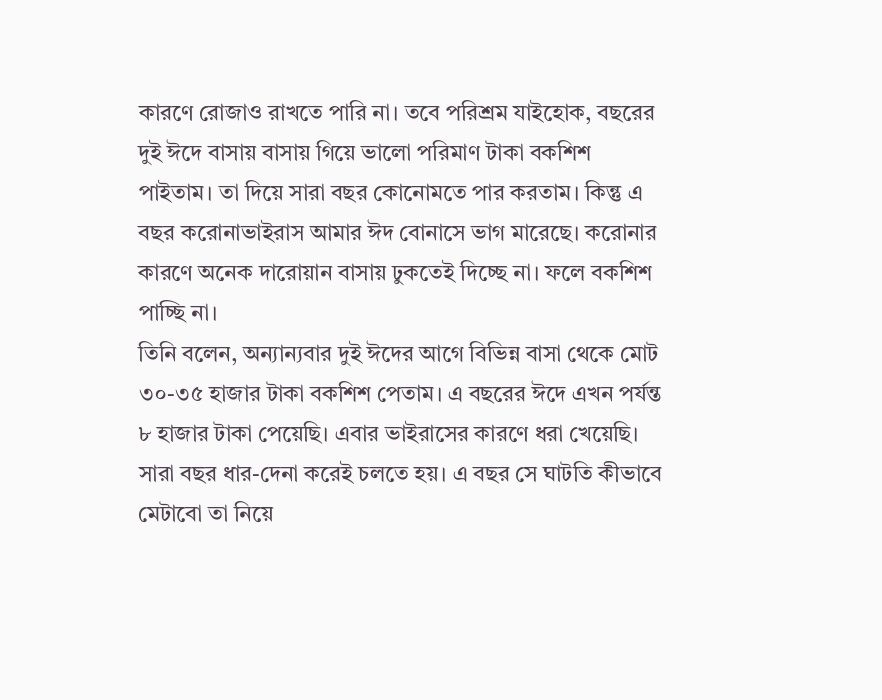কারণে রোজাও রাখতে পারি না। তবে পরিশ্রম যাইহোক, বছরের দুই ঈদে বাসায় বাসায় গিয়ে ভালো পরিমাণ টাকা বকশিশ পাইতাম। তা দিয়ে সারা বছর কোনোমতে পার করতাম। কিন্তু এ বছর করোনাভাইরাস আমার ঈদ বোনাসে ভাগ মারেছে। করোনার কারণে অনেক দারোয়ান বাসায় ঢুকতেই দিচ্ছে না। ফলে বকশিশ পাচ্ছি না।
তিনি বলেন, অন্যান্যবার দুই ঈদের আগে বিভিন্ন বাসা থেকে মোট ৩০-৩৫ হাজার টাকা বকশিশ পেতাম। এ বছরের ঈদে এখন পর্যন্ত ৮ হাজার টাকা পেয়েছি। এবার ভাইরাসের কারণে ধরা খেয়েছি। সারা বছর ধার-দেনা করেই চলতে হয়। এ বছর সে ঘাটতি কীভাবে মেটাবো তা নিয়ে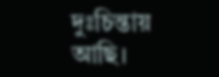দুঃচিন্তায় আছি।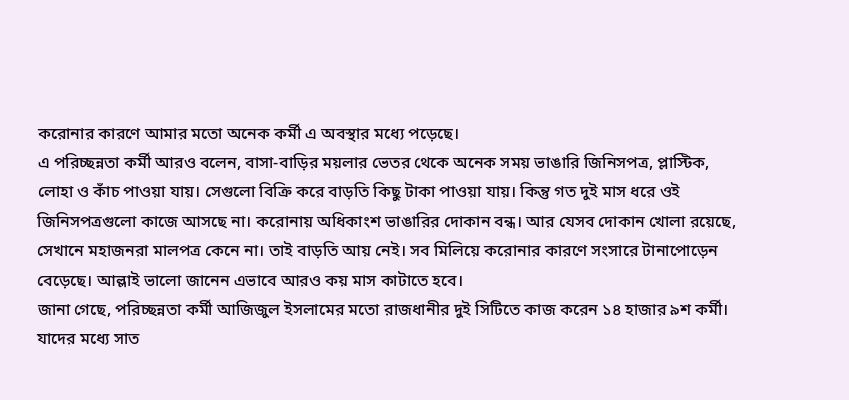করোনার কারণে আমার মতো অনেক কর্মী এ অবস্থার মধ্যে পড়েছে।
এ পরিচ্ছন্নতা কর্মী আরও বলেন, বাসা-বাড়ির ময়লার ভেতর থেকে অনেক সময় ভাঙারি জিনিসপত্র, প্লাস্টিক, লোহা ও কাঁচ পাওয়া যায়। সেগুলো বিক্রি করে বাড়তি কিছু টাকা পাওয়া যায়। কিন্তু গত দুই মাস ধরে ওই জিনিসপত্রগুলো কাজে আসছে না। করোনায় অধিকাংশ ভাঙারির দোকান বন্ধ। আর যেসব দোকান খোলা রয়েছে, সেখানে মহাজনরা মালপত্র কেনে না। তাই বাড়তি আয় নেই। সব মিলিয়ে করোনার কারণে সংসারে টানাপোড়েন বেড়েছে। আল্লাই ভালো জানেন এভাবে আরও কয় মাস কাটাতে হবে।
জানা গেছে, পরিচ্ছন্নতা কর্মী আজিজুল ইসলামের মতো রাজধানীর দুই সিটিতে কাজ করেন ১৪ হাজার ৯শ কর্মী। যাদের মধ্যে সাত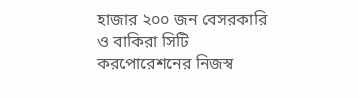হাজার ২০০ জন বেসরকারি ও বাকিরা সিটি করপোরেশনের নিজস্ব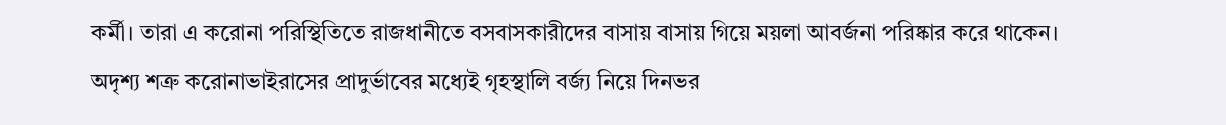কর্মী। তারা এ করোনা পরিস্থিতিতে রাজধানীতে বসবাসকারীদের বাসায় বাসায় গিয়ে ময়লা আবর্জনা পরিষ্কার করে থাকেন।
অদৃশ্য শত্রু করোনাভাইরাসের প্রাদুর্ভাবের মধ্যেই গৃহস্থালি বর্জ্য নিয়ে দিনভর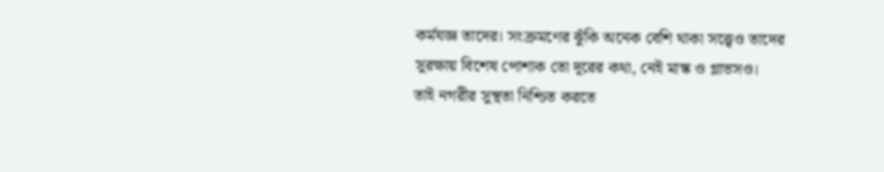কর্মযজ্ঞ তাদের। সংক্রমণের ঝুঁকি অনেক বেশি থাকা সত্ত্বেও তাদের সুরক্ষায় বিশেষ পোশাক তো দূরের কথা, নেই মাস্ক ও গ্লাভসও।
তাই নগরীর সুস্থতা নিশ্চিত করতে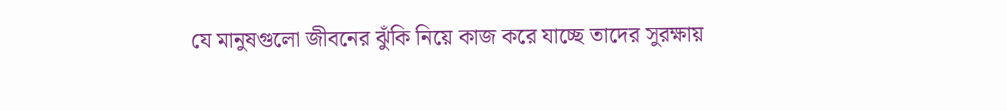যে মানুষগুলো জীবনের ঝুঁকি নিয়ে কাজ করে যাচ্ছে তাদের সুরক্ষায়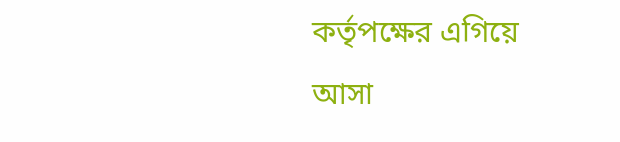কর্তৃপক্ষের এগিয়ে আসা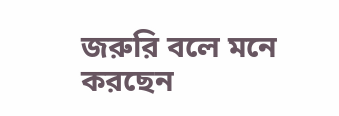জরুরি বলে মনে করছেন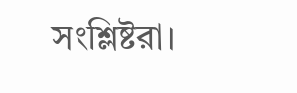সংশ্লিষ্টরা।